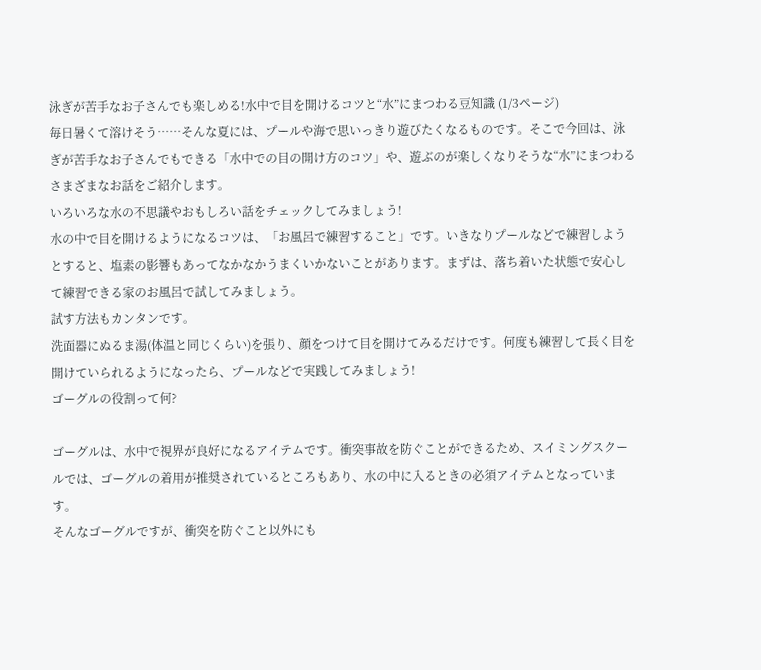泳ぎが苦手なお子さんでも楽しめる!水中で目を開けるコツと“水”にまつわる豆知識 (1/3ページ)
毎日暑くて溶けそう……そんな夏には、プールや海で思いっきり遊びたくなるものです。そこで今回は、泳ぎが苦手なお子さんでもできる「水中での目の開け方のコツ」や、遊ぶのが楽しくなりそうな“水”にまつわるさまざまなお話をご紹介します。
いろいろな水の不思議やおもしろい話をチェックしてみましょう!
水の中で目を開けるようになるコツは、「お風呂で練習すること」です。いきなりプールなどで練習しようとすると、塩素の影響もあってなかなかうまくいかないことがあります。まずは、落ち着いた状態で安心して練習できる家のお風呂で試してみましょう。
試す方法もカンタンです。
洗面器にぬるま湯(体温と同じくらい)を張り、顔をつけて目を開けてみるだけです。何度も練習して長く目を開けていられるようになったら、プールなどで実践してみましょう!
ゴーグルの役割って何?

ゴーグルは、水中で視界が良好になるアイテムです。衝突事故を防ぐことができるため、スイミングスクールでは、ゴーグルの着用が推奨されているところもあり、水の中に入るときの必須アイテムとなっています。
そんなゴーグルですが、衝突を防ぐこと以外にも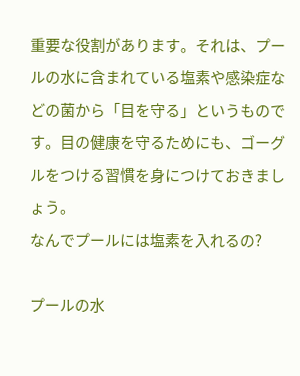重要な役割があります。それは、プールの水に含まれている塩素や感染症などの菌から「目を守る」というものです。目の健康を守るためにも、ゴーグルをつける習慣を身につけておきましょう。
なんでプールには塩素を入れるの?

プールの水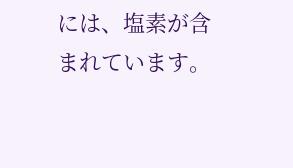には、塩素が含まれています。